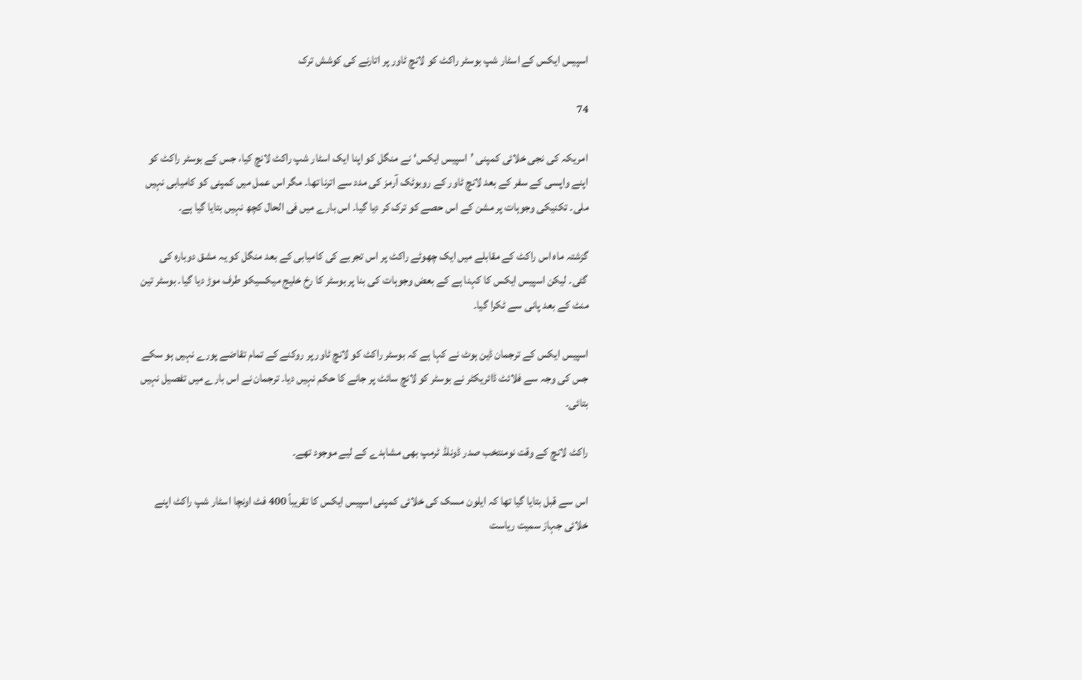اسپیس ایکس کے اسٹار شپ بوسٹر راکٹ کو لانچ ٹاور پر اتارنے کی کوشش ترک

74

امریکہ کی نجی خلائی کمپنی ’اسپیس ایکس‘ نے منگل کو اپنا ایک اسٹار شپ راکٹ لانچ کیا، جس کے بوسٹر راکٹ کو اپنے واپسی کے سفر کے بعد لانچ ٹاور کے روبوٹک آرمز کی مدد سے اترنا تھا۔ مگر اس عمل میں کمپنی کو کامیابی نہیں ملی۔ تکنیکی وجوہات پر مشن کے اس حصے کو ترک کر دیا گیا۔ اس بارے میں فی الحال کچھ نہیں بتایا گیا ہے۔

گزشتہ ماہ اس راکٹ کے مقابلے میں ایک چھوٹے راکٹ پر اس تجربے کی کامیابی کے بعد منگل کو یہ مشق دوبارہ کی گئی۔ لیکن اسپیس ایکس کا کہنا ہے کے بعض وجوہات کی بنا پر بوسٹر کا رخ خلیج میکسیکو طرف موڑ دیا گیا۔ بوسٹر تین منٹ کے بعد پانی سے ٹکرا گیا۔

اسپیس ایکس کے ترجمان ڈین ہوٹ نے کہا ہے کہ بوسٹر راکٹ کو لانچ ٹاور پر روکنے کے تمام تقاضے پورے نہیں ہو سکے جس کی وجہ سے فلائٹ ڈائریکٹر نے بوسٹر کو لانچ سائٹ پر جانے کا حکم نہیں دیا۔ ترجمان نے اس بارے میں تفصیل نہیں بتائی۔

راکٹ لانچ کے وقت نومنتخب صدر ڈونلڈ ٹرمپ بھی مشاہدے کے لیے موجود تھے۔

اس سے قبل بتایا گیا تھا کہ ایلون مسک کی خلائی کمپنی اسپیس ایکس کا تقریباً 400 فٹ اونچا اسٹار شپ راکٹ اپنے خلائی جہاز سمیت ریاست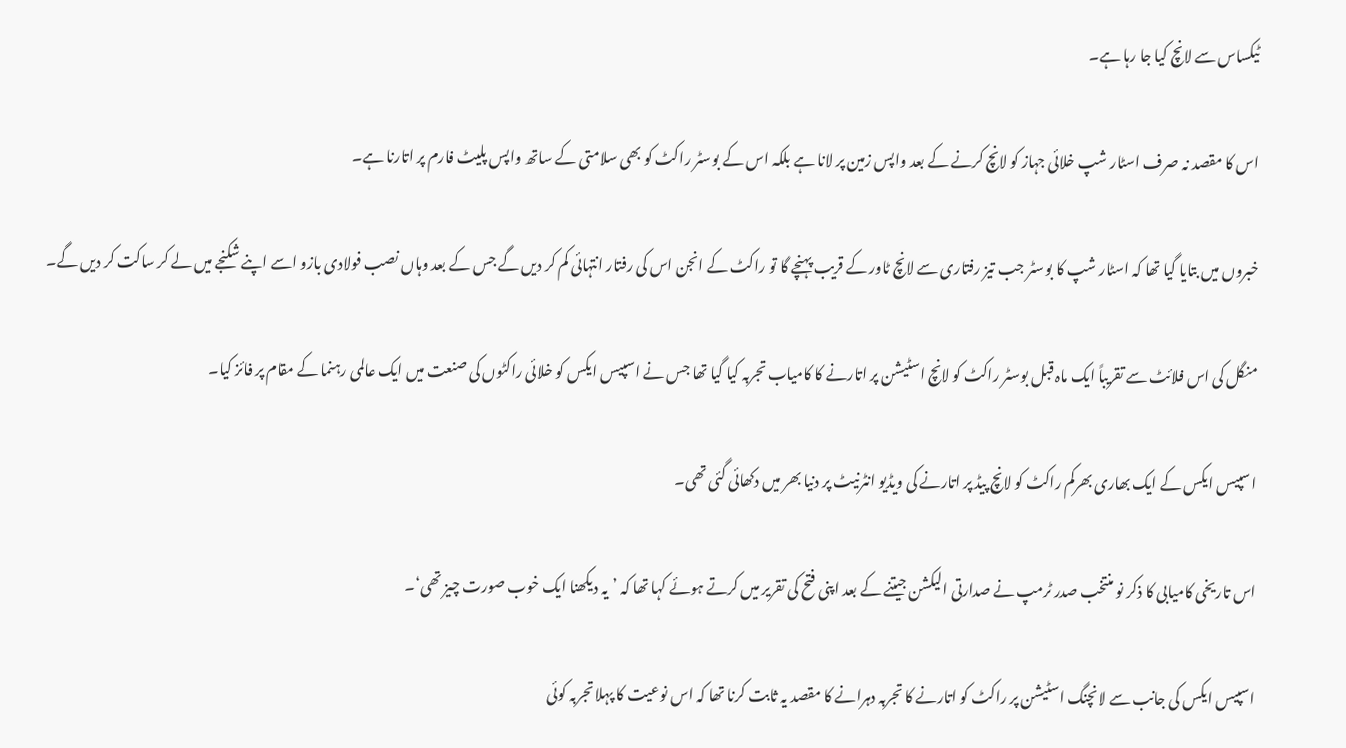ٹیکساس سے لانچ کیا جا رہا ہے۔

اس کا مقصد نہ صرف اسٹار شپ خلائی جہاز کو لانچ کرنے کے بعد واپس زمین پر لانا ہے بلکہ اس کے بوسٹر راکٹ کو بھی سلامتی کے ساتھ واپس پلیٹ فارم پر اتارنا ہے۔

خبروں میں بتایا گیا تھا کہ اسٹار شپ کا بوسٹر جب تیز رفتاری سے لانچ ٹاور کے قریب پہنچے گا تو راکٹ کے انجن اس کی رفتار انتہائی کم کر دیں گے جس کے بعد وہاں نصب فولادی بازو اسے اپنے شکنجے میں لے کر ساکت کر دیں گے۔

منگل کی اس فلائٹ سے تقریباً ایک ماہ قبل بوسٹر راکٹ کو لانچ اسٹیشن پر اتارنے کا کامیاب تجربہ کیا گیا تھا جس نے اسپیس ایکس کو خلائی راکٹوں کی صنعت میں ایک عالمی رہنما کے مقام پر فائز کیا۔

اسپیس ایکس کے ایک بھاری بھرکم راکٹ کو لانچ پیڈ پر اتارنے کی ویڈیو انٹرنیٹ پر دنیا بھر میں دکھائی گئی تھی۔

اس تاریخی کامیابی کا ذکر نو منتخب صدر ٹرمپ نے صدارتی الیکشن جیتنے کے بعد اپنی فتح کی تقریر میں کرتے ہوئے کہا تھا کہ ’یہ دیکھنا ایک خوب صورت چیز تھی‘۔

اسپیس ایکس کی جانب سے لانچنگ اسٹیشن پر راکٹ کو اتارنے کا تجربہ دہرانے کا مقصد یہ ثابت کرنا تھا کہ اس نوعیت کا پہلا تجربہ کوئی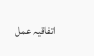اتفاقیہ عمل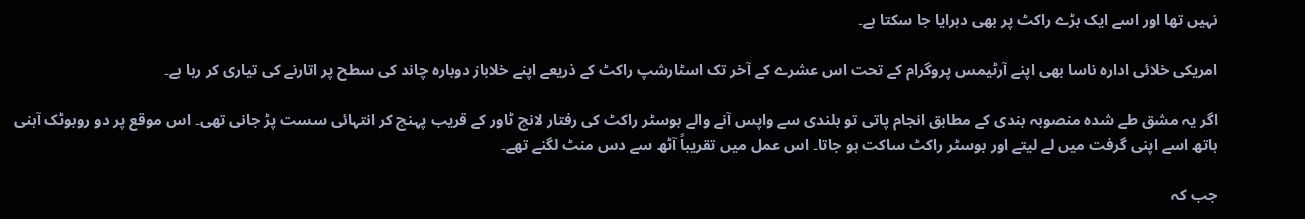نہیں تھا اور اسے ایک بڑے راکٹ پر بھی دہرایا جا سکتا ہے۔

امریکی خلائی ادارہ ناسا بھی اپنے آرٹیمس پروگرام کے تحت اس عشرے کے آخر تک اسٹارشپ راکٹ کے ذریعے اپنے خلاباز دوبارہ چاند کی سطح پر اتارنے کی تیاری کر رہا ہے۔

اگر یہ مشق طے شدہ منصوبہ بندی کے مطابق انجام پاتی تو بلندی سے واپس آنے والے بوسٹر راکٹ کی رفتار لانچ ٹاور کے قریب پہنچ کر انتہائی سست پڑ جانی تھی۔ اس موقع پر دو روبوٹک آہنی ہاتھ اسے اپنی گرفت میں لے لیتے اور بوسٹر راکٹ ساکت ہو جاتا۔ اس عمل میں تقریباً آٹھ سے دس منٹ لگنے تھے۔

جب کہ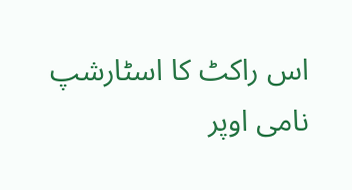اس راکٹ کا اسٹارشپ نامی اوپر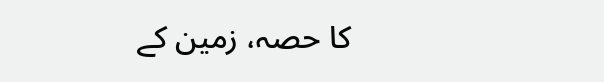کا حصہ، زمین کے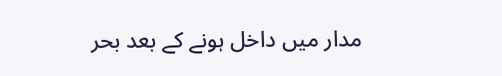مدار میں داخل ہونے کے بعد بحر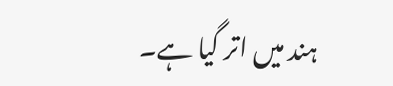ہند میں اتر گیا ہے۔